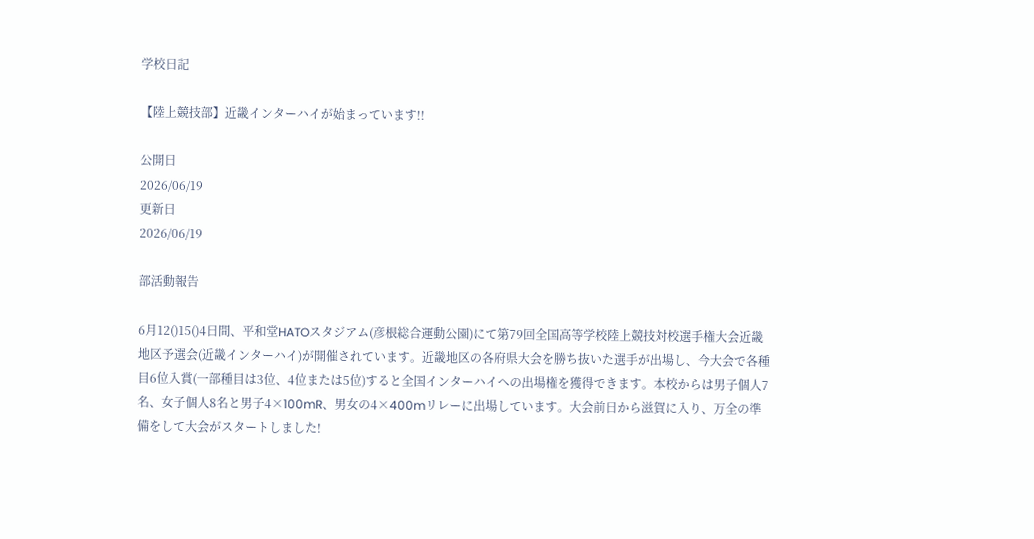学校日記

【陸上競技部】近畿インターハイが始まっています!!

公開日
2026/06/19
更新日
2026/06/19

部活動報告

6月12()15()4日間、平和堂HATOスタジアム(彦根総合運動公園)にて第79回全国高等学校陸上競技対校選手権大会近畿地区予選会(近畿インターハイ)が開催されています。近畿地区の各府県大会を勝ち抜いた選手が出場し、今大会で各種目6位入賞(一部種目は3位、4位または5位)すると全国インターハイへの出場権を獲得できます。本校からは男子個人7名、女子個人8名と男子4×100mR、男女の4×400mリレーに出場しています。大会前日から滋賀に入り、万全の準備をして大会がスタートしました!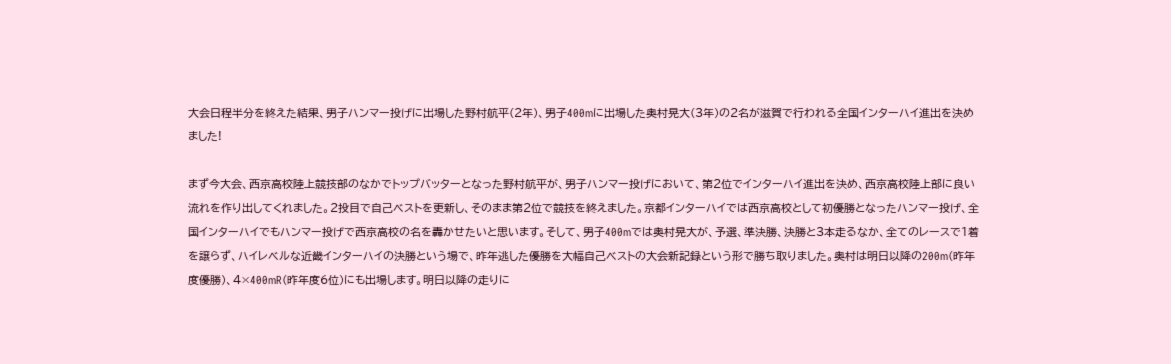大会日程半分を終えた結果、男子ハンマー投げに出場した野村航平(2年)、男子400mに出場した奥村晃大(3年)の2名が滋賀で行われる全国インターハイ進出を決めました!

まず今大会、西京高校陸上競技部のなかでトップバッターとなった野村航平が、男子ハンマー投げにおいて、第2位でインターハイ進出を決め、西京高校陸上部に良い流れを作り出してくれました。2投目で自己ベストを更新し、そのまま第2位で競技を終えました。京都インターハイでは西京高校として初優勝となったハンマー投げ、全国インターハイでもハンマー投げで西京高校の名を轟かせたいと思います。そして、男子400mでは奥村晃大が、予選、準決勝、決勝と3本走るなか、全てのレースで1着を譲らず、ハイレベルな近畿インターハイの決勝という場で、昨年逃した優勝を大幅自己ベストの大会新記録という形で勝ち取りました。奥村は明日以降の200m(昨年度優勝)、4×400mR(昨年度6位)にも出場します。明日以降の走りに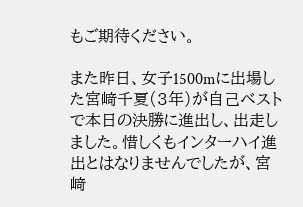もご期待ください。

また昨日、女子1500mに出場した宮﨑千夏(3年)が自己ベストで本日の決勝に進出し、出走しました。惜しくもインターハイ進出とはなりませんでしたが、宮﨑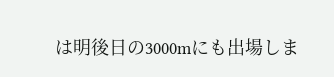は明後日の3000mにも出場しま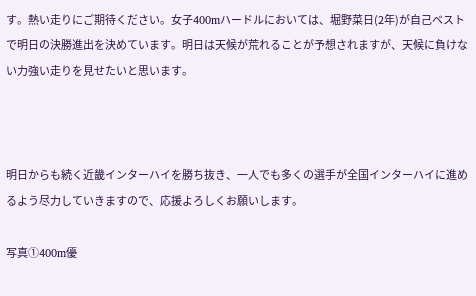す。熱い走りにご期待ください。女子400mハードルにおいては、堀野菜日(2年)が自己ベストで明日の決勝進出を決めています。明日は天候が荒れることが予想されますが、天候に負けない力強い走りを見せたいと思います。



明日からも続く近畿インターハイを勝ち抜き、一人でも多くの選手が全国インターハイに進めるよう尽力していきますので、応援よろしくお願いします。

写真①400m優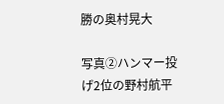勝の奥村晃大

写真②ハンマー投げ2位の野村航平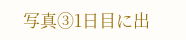写真③1日目に出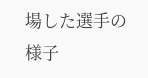場した選手の様子